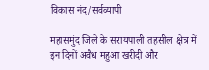विकास नंद/सर्वव्यापी

महासमुंद जिले के सरायपाली तहसील क्षेत्र में इन दिनों अवैध महुआ खरीदी और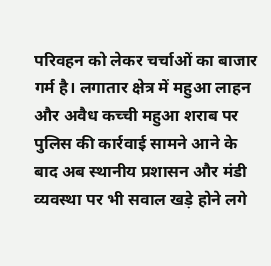परिवहन को लेकर चर्चाओं का बाजार गर्म है। लगातार क्षेत्र में महुआ लाहन और अवैध कच्ची महुआ शराब पर पुलिस की कार्रवाई सामने आने के बाद अब स्थानीय प्रशासन और मंडी व्यवस्था पर भी सवाल खड़े होने लगे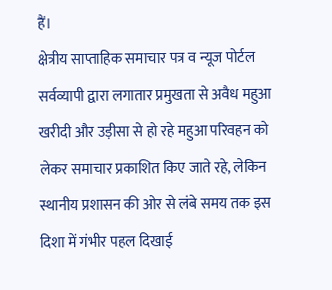हैं।
क्षेत्रीय साप्ताहिक समाचार पत्र व न्यूज पोर्टल सर्वव्यापी द्वारा लगातार प्रमुखता से अवैध महुआ खरीदी और उड़ीसा से हो रहे महुआ परिवहन को लेकर समाचार प्रकाशित किए जाते रहे, लेकिन स्थानीय प्रशासन की ओर से लंबे समय तक इस दिशा में गंभीर पहल दिखाई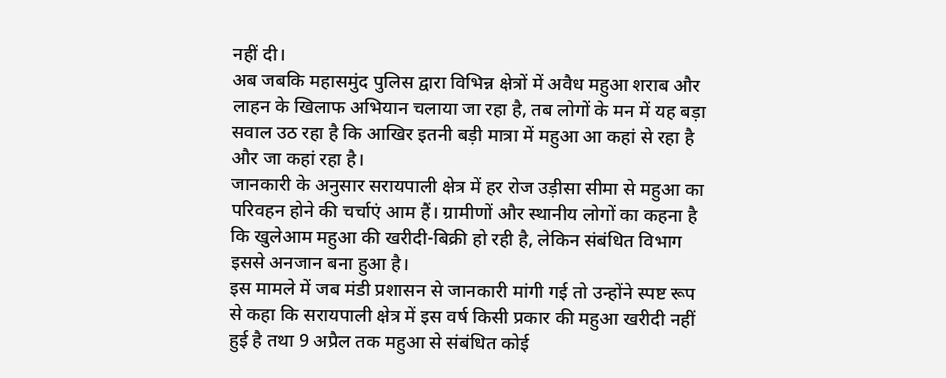नहीं दी।
अब जबकि महासमुंद पुलिस द्वारा विभिन्न क्षेत्रों में अवैध महुआ शराब और लाहन के खिलाफ अभियान चलाया जा रहा है, तब लोगों के मन में यह बड़ा सवाल उठ रहा है कि आखिर इतनी बड़ी मात्रा में महुआ आ कहां से रहा है और जा कहां रहा है।
जानकारी के अनुसार सरायपाली क्षेत्र में हर रोज उड़ीसा सीमा से महुआ का परिवहन होने की चर्चाएं आम हैं। ग्रामीणों और स्थानीय लोगों का कहना है कि खुलेआम महुआ की खरीदी-बिक्री हो रही है, लेकिन संबंधित विभाग इससे अनजान बना हुआ है।
इस मामले में जब मंडी प्रशासन से जानकारी मांगी गई तो उन्होंने स्पष्ट रूप से कहा कि सरायपाली क्षेत्र में इस वर्ष किसी प्रकार की महुआ खरीदी नहीं हुई है तथा 9 अप्रैल तक महुआ से संबंधित कोई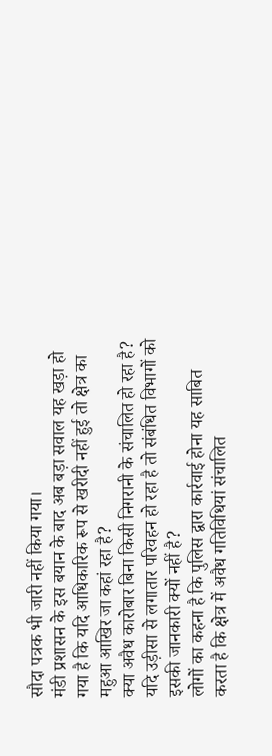सौदा पत्रक भी जारी नहीं किया गया।
मंडी प्रशासन के इस बयान के बाद अब बड़ा सवाल यह खड़ा हो गया है कि यदि आधिकारिक रूप से खरीदी नहीं हुई तो क्षेत्र का महुआ आखिर जा कहां रहा है?
क्या अवैध कारोबार बिना किसी निगरानी के संचालित हो रहा है? यदि उड़ीसा से लगातार परिवहन हो रहा है तो संबंधित विभागों को इसकी जानकारी क्यों नहीं है?
लोगों का कहना है कि पुलिस द्वारा कार्रवाई होना यह साबित करता है कि क्षेत्र में अवैध गतिविधियां संचालित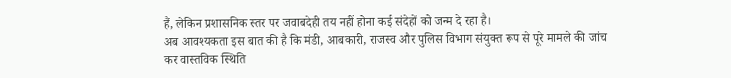हैं, लेकिन प्रशासनिक स्तर पर जवाबदेही तय नहीं होना कई संदेहों को जन्म दे रहा है।
अब आवश्यकता इस बात की है कि मंडी, आबकारी, राजस्व और पुलिस विभाग संयुक्त रूप से पूरे मामले की जांच कर वास्तविक स्थिति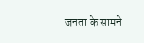जनता के सामने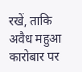रखें, ताकि अवैध महुआ कारोबार पर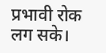प्रभावी रोक लग सके।